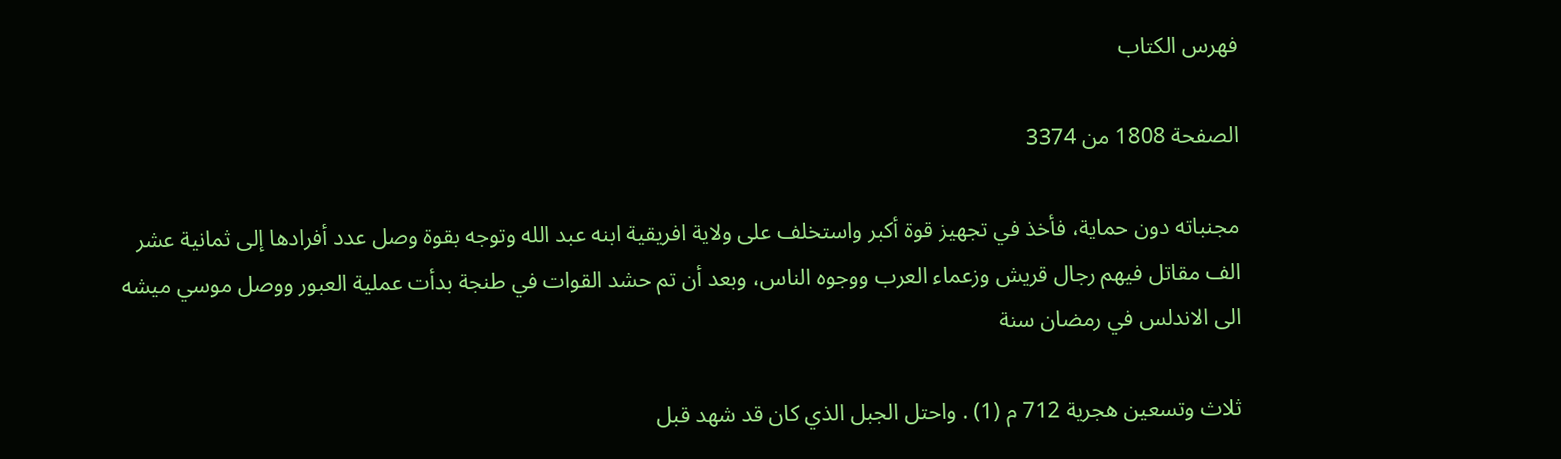فهرس الكتاب

الصفحة 1808 من 3374

مجنباته دون حماية، فأخذ في تجهيز قوة أكبر واستخلف على ولاية افريقية ابنه عبد الله وتوجه بقوة وصل عدد أفرادها إلى ثمانية عشر الف مقاتل فيهم رجال قريش وزعماء العرب ووجوه الناس، وبعد أن تم حشد القوات في طنجة بدأت عملية العبور ووصل موسي ميشه الى الاندلس في رمضان سنة

ثلاث وتسعين هجرية 712 م (1) . واحتل الجبل الذي كان قد شهد قبل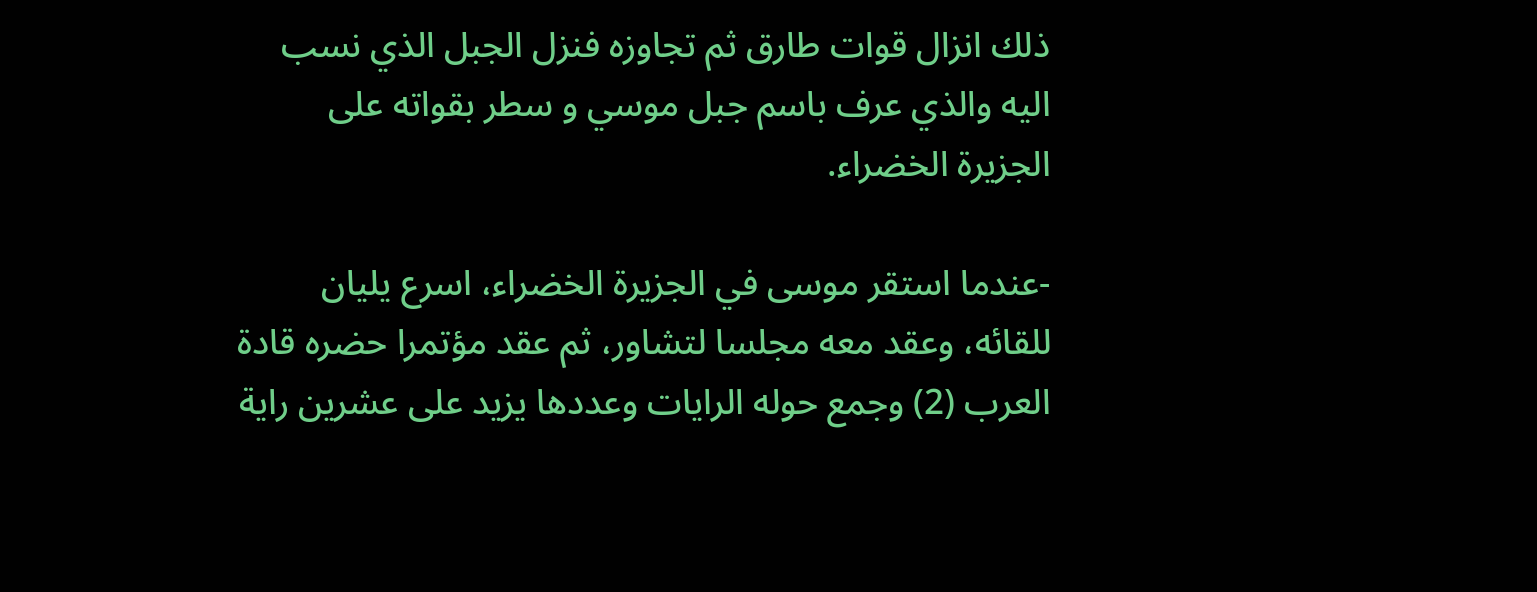ذلك انزال قوات طارق ثم تجاوزه فنزل الجبل الذي نسب اليه والذي عرف باسم جبل موسي و سطر بقواته على الجزيرة الخضراء.

-عندما استقر موسى في الجزيرة الخضراء، اسرع يليان للقائه، وعقد معه مجلسا لتشاور، ثم عقد مؤتمرا حضره قادة العرب (2) وجمع حوله الرايات وعددها يزيد على عشرين راية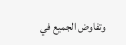وتفاوض الجميع في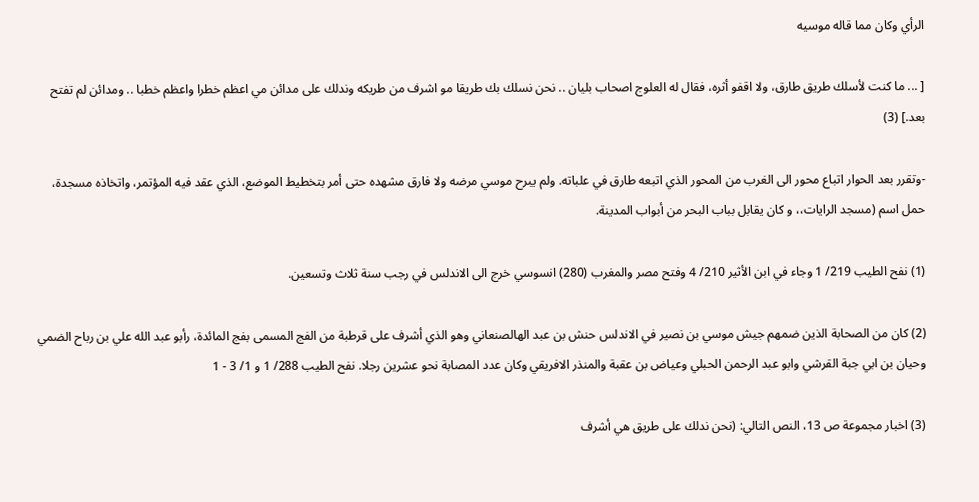الرأي وكان مما قاله موسيه

[ ... ما كنت لأسلك طريق طارق، ولا اقفو أثره، فقال له العلوج اصحاب بليان .. نحن نسلك بك طريقا مو اشرف من طريکه وندلك على مدائن مي اعظم خطرا واعظم خطبا .. ومدائن لم تفتح بعد.] (3)

-وتقرر بعد الحوار اتباع محور الى الغرب من المحور الذي اتبعه طارق في علباته. ولم يبرح موسي مرضه ولا فارق مشهده حتى أمر بتخطيط الموضع، الذي عقد فيه المؤتمر، واتخاذه مسجدة، حمل اسم (مسجد الرايات،، و كان يقابل بباب البحر من أبواب المدينة.

(1) نفح الطيب 219/ 1 وجاء في ابن الأثير 210/ 4 وفتح مصر والمغرب (280) انسوسي خرج الى الاندلس في رجب سنة ثلاث وتسعين.

(2) كان من الصحابة الذين ضمهم جيش موسي بن نصير في الاندلس حنش بن عبد الهالصنعاني وهو الذي أشرف على قرطبة من الفج المسمى بفج المائدة، رأبو عبد الله علي بن رباح الضمي وحيان بن ابي جبة القرشي وابو عبد الرحمن الحبلي وعياض بن عقبة والمنذر الافريقي وكان عدد المصابة نحو عشرين رجلا. نفح الطيب 288/ 1 و 1/ 3 - 1

(3) اخبار مجموعة ص 13، النص التالي: (نحن ندلك على طريق هي أشرف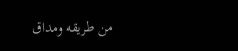من طريقه ومداق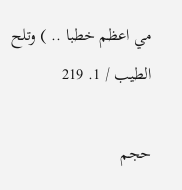مي اعظم خطبا .. ) وتلح الطيب / 1. 219

حجم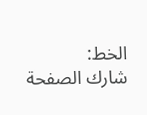الخط:
شارك الصفحة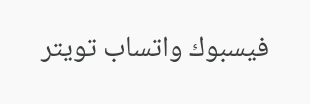فيسبوك واتساب تويتر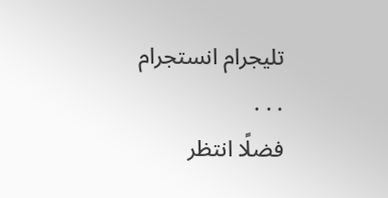تليجرام انستجرام
. . .
فضلًا انتظر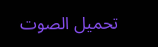تحميل الصوت